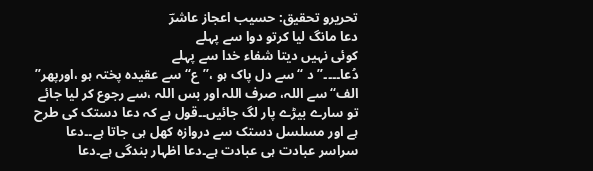تحریرو تحقیق: حسیب اعجاز عاشرؔ
دعا مانگ لیا کرتو دوا سے پہلے
کوئی نہیں دیتا شفاء خدا سے پہلے
دُعا۔۔۔۔’’د ‘‘سے دل پاک ہو ،’’ع‘‘ سے عقیدہ پختہ ہو ،اورپھر’’ الف‘‘ سے اللہ، صرف اللہ اور بس اللہ ،سے رجوع کر لیا جائے تو سارے بیڑے پار لگ جائیں۔۔قول ہے کہ دعا دستک کی طرح ہے اور مسلسل دستک سے دروازہ کھل ہی جاتا ہے۔۔دعا سراسر عبادت ہی عبادت ہے۔دعا اظہار بندگی ہے۔دعا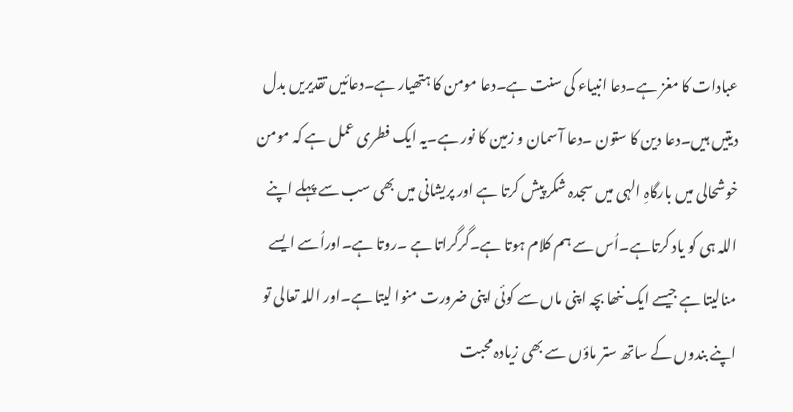عبادات کا مغز ہے۔دعا انبیاء کی سنت ہے۔دعا مومن کا ہتھیار ہے۔دعائیں تقدیریں بدل دیتیں ہیں۔دعا دین کا ستون ۔دعا آسمان و زمین کا نور ہے۔یہ ایک فطری عمل ہے کہ مومن خوشحالی میں بارگاہِ الہی میں سجدہ شکر پیش کرتا ہے اور پریشانی میں بھی سب سے پہلے اپنے اللہ ہی کو یاد کرتاہے۔اُس سے ہم کلام ہوتا ہے۔گرگراتا ہے ۔روتا ہے۔اوراُسے ایسے منالیتا ہے جیسے ایک ننھا بچہ اپنی ماں سے کوئی اپنی ضرورت منوا لیتا ہے۔اور اللہ تعالی تو اپنے بندوں کے ساتھ ستر ماؤں سے بھی زیادہ محبت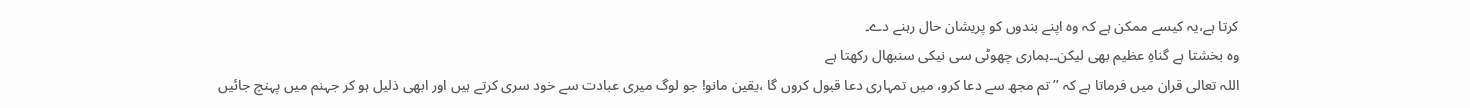کرتا ہے،یہ کیسے ممکن ہے کہ وہ اپنے بندوں کو پریشان حال رہنے دے۔
وہ بخشتا ہے گناہِ عظیم بھی لیکن۔۔ہماری چھوٹی سی نیکی سنبھال رکھتا ہے
اللہ تعالی قران میں فرماتا ہے کہ ’’تم مجھ سے دعا کرو، میں تمہاری دعا قبول کروں گا ،یقین مانو! جو لوگ میری عبادت سے خود سری کرتے ہیں اور ابھی ذلیل ہو کر جہنم میں پہنچ جائیں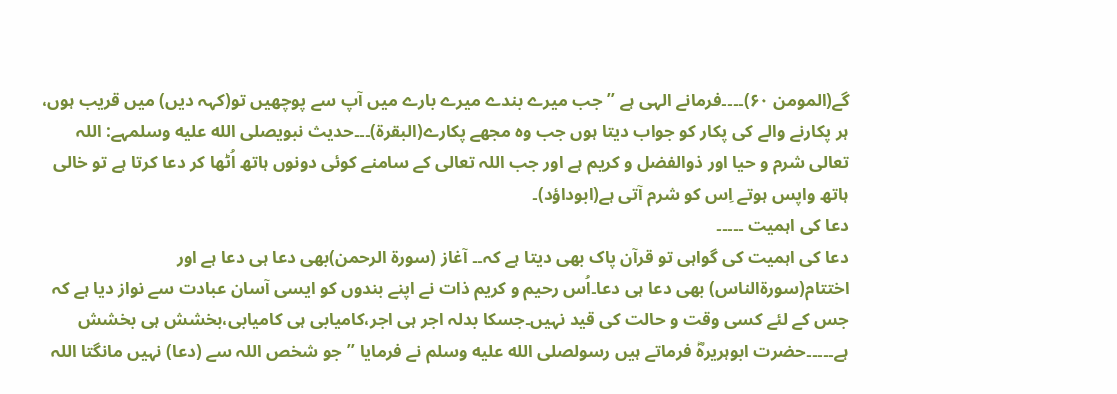گے(المومن ۶۰)۔۔۔۔فرمانے الہی ہے ’’جب میرے بندے میرے بارے میں آپ سے پوچھیں تو(کہہ دیں) میں قریب ہوں، ہر پکارنے والے کی پکار کو جواب دیتا ہوں جب وہ مجھے پکارے(البقرۃ)۔۔۔حدیث نبویصلى الله عليه وسلمہے: اللہ تعالی شرم و حیا اور ذوالفضل و کریم ہے اور جب اللہ تعالی کے سامنے کوئی دونوں ہاتھ اُٹھا کر دعا کرتا ہے تو خالی ہاتھ واپس ہوتے اِس کو شرم آتی ہے(ابوداؤد)۔
دعا کی اہمیت ۔۔۔۔۔
دعا کی اہمیت کی گواہی تو قرآن پاک بھی دیتا ہے کہ۔۔ آغاز (سورۃ الرحمن)بھی دعا ہی دعا ہے اور اختتام(سورۃالناس) بھی دعا ہی دعا۔اُس رحیم و کریم ذات نے اپنے بندوں کو ایسی آسان عبادت سے نواز دیا ہے کہ جس کے لئے کسی وقت و حالت کی قید نہیں۔جسکا بدلہ اجر ہی اجر،کامیابی ہی کامیابی،بخشش ہی بخشش ہے۔۔۔۔۔حضرت ابوہریرہؓ فرماتے ہیں رسولصلى الله عليه وسلم نے فرمایا ’’جو شخص اللہ سے (دعا) نہیں مانگتا اللہ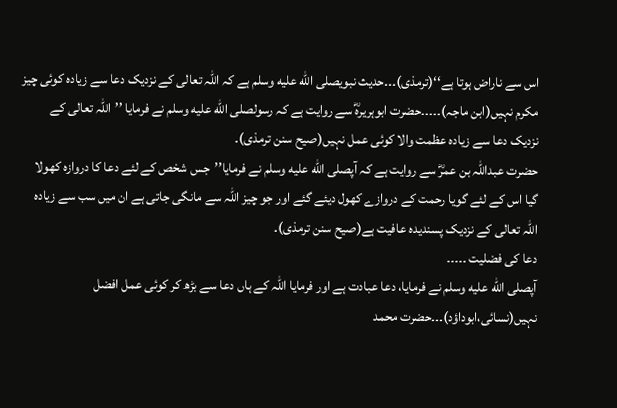اس سے ناراض ہوتا ہے‘‘(ترمذی)۔۔۔حدیث نبویصلى الله عليه وسلم ہے کہ اللہ تعالی کے نزدیک دعا سے زیادہ کوئی چیز مکرم نہیں(ابن ماجہ)۔۔۔۔۔حضرت ابوہریرہؓ سے روایت ہے کہ رسولصلى الله عليه وسلم نے فرمایا ’’اللہ تعالی کے نزدیک دعا سے زیادہ عظمت والا کوئی عمل نہیں(صیح سنن ترمذی)۔
حضرت عبداللہ بن عمرؓ سے روایت ہے کہ آپصلى الله عليه وسلم نے فرمایا’’جس شخص کے لئے دعا کا دروازہ کھولا گیا اس کے لئے گویا رحمت کے دروازے کھول دیئے گئے اور جو چیز اللہ سے مانگی جاتی ہے ان میں سب سے زیادہ اللہ تعالی کے نزدیک پسندیدہ عافیت ہے(صیح سنن ترمذی)۔
دعا کی فضلیت ۔۔۔۔۔
آپصلى الله عليه وسلم نے فرمایا، دعا عبادت ہے اور فرمایا اللہ کے ہاں دعا سے بڑھ کر کوئی عمل افضل نہیں(نسائی،ابوداؤد)۔۔۔حضرت محمد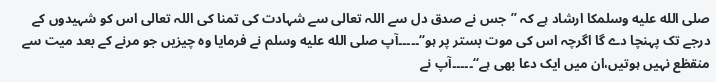صلى الله عليه وسلمکا ارشاد ہے کہ ’’جس نے صدق دل سے اللہ تعالی سے شہادت کی تمنا کی اللہ تعالی اس کو شہیدوں کے درجے تک پہنچا دے گا اگرچہ اس کی موت بستر پر ہو‘‘۔۔۔۔۔آپ صلى الله عليه وسلم نے فرمایا وہ چیزیں جو مرنے کے بعد میت سے منقظع نہیں ہوتیں،ان میں ایک دعا بھی ہے‘‘۔۔۔۔۔آپ نے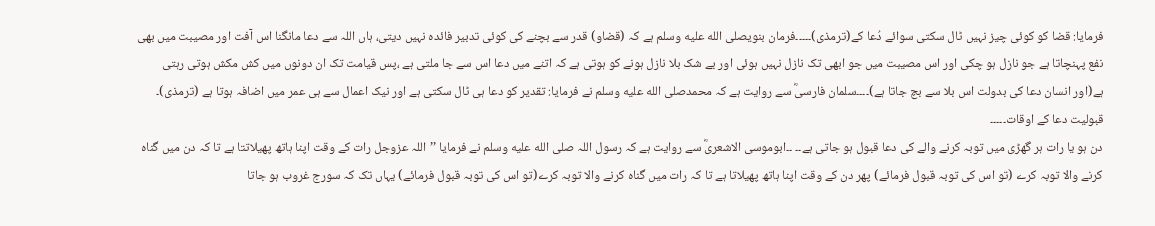فرمایا: قضا کو کوئی چیز نہیں ٹال سکتی سوائے دُعا کے(ترمذی)۔۔۔۔۔فرمان بنویصلى الله عليه وسلم ہے کہ (قضاو) قدر سے بچنے کی کوئی تدبیر فائدہ نہیں دیتی، ہاں اللہ سے دعا مانگنا اس آفت اور مصیبت میں بھی نفع پہنچاتا ہے جو نازل ہو چکی اور اس مصیبت میں جو ابھی تک نازل نہیں ہوئی اور بے شک بلا نازل ہونے کو ہوتی ہے کہ اتنے میں دعا اس سے جا ملتی ہے ،پس قیامت تک ان دونوں میں کش مکش ہوتی رہتی ہے(اور انسان دعا کی بدولت اس بلا سے بچ جاتا ہے)۔۔۔۔سلمان فارسیؓ سے روایت ہے کہ محمدصلى الله عليه وسلم نے فرمایا: تقدیر کو دعا ہی ٹال سکتی ہے اور نیک اعمال سے ہی عمر میں اضافہ ہوتا ہے (ترمذی)۔
قبولیت دعا کے اوقات۔۔۔۔۔
دن ہو یا رات ہر گھڑی میں توبہ کرنے والے کی دعا قبول ہو جاتی ہے۔۔ ۔۔ابوموسی الاشعریؓ سے روایت ہے کہ رسول اللہ صلى الله عليه وسلم نے فرمایا ’’اللہ عزوجل رات کے وقت اپنا ہاتھ پھیلاتتا ہے تا کہ دن میں گناہ کرنے والا توبہ کرے (تو اس کی توبہ قبول فرمائے) پھر دن کے وقت اپنا ہاتھ پھیلاتا ہے تا کہ رات میں گناہ کرنے والا توبہ کرے(تو اس کی توبہ قبول فرمائے) یہاں تک کہ سورج غروب ہو جاتا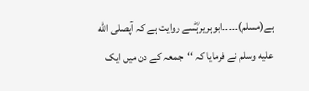ہے(مسلم)۔۔۔۔۔ابوہریرہؓسے روایت ہے کہ آپصلى الله عليه وسلم نے فرمایا کہ ‘‘جمعہ کے دن میں ایک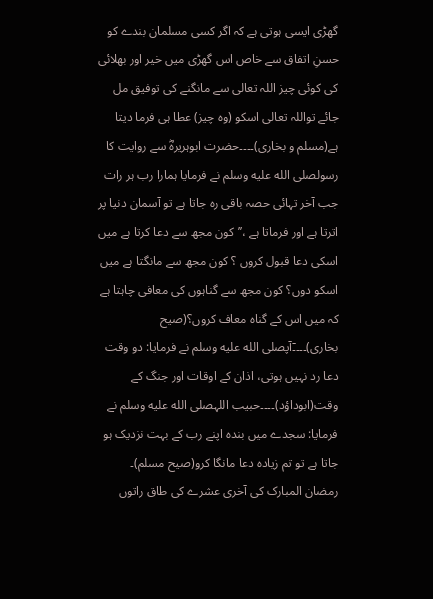گھڑی ایسی ہوتی ہے کہ اگر کسی مسلمان بندے کو حسنِ اتفاق سے خاص اس گھڑی میں خیر اور بھلائی کی کوئی چیز اللہ تعالی سے مانگنے کی توفیق مل جائے تواللہ تعالی اسکو (وہ چیز) عطا ہی فرما دیتا ہے(مسلم و بخاری)۔۔۔۔حضرت ابوہریرہؓ سے روایت کا رسولصلى الله عليه وسلم نے فرمایا ہمارا رب ہر رات جب آخر تہائی حصہ باقی رہ جاتا ہے تو آسمان دنیا پر اترتا ہے اور فرماتا ہے ،’’کون مجھ سے دعا کرتا ہے میں اسکی دعا قبول کروں ؟ کون مجھ سے مانگتا ہے میں اسکو دوں؟ کون مجھ سے گناہوں کی معافی چاہتا ہے کہ میں اس کے گناہ معاف کروں؟(صیح بخاری)۔۔۔۔ٓآپصلى الله عليه وسلم نے فرمایا: دو وقت دعا رد نہیں ہوتی، اذان کے اوقات اور جنگ کے وقت(ابوداؤد)۔۔۔۔حبیب اللہصلى الله عليه وسلم نے فرمایا: سجدے میں بندہ اپنے رب کے بہت نزدیک ہو جاتا ہے تو تم زیادہ دعا مانگا کرو(صیح مسلم)۔
رمضان المبارک کی آخری عشرے کی طاق راتوں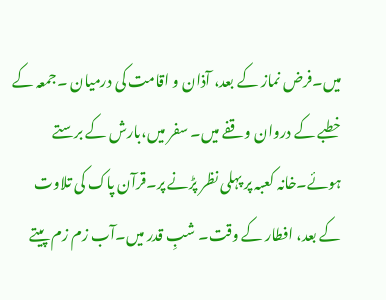میں۔فرض نماز کے بعد، آذان و اقامت کی درمیان ۔جمعہ کے خطبے کے دروان وقفے میں۔ سفر میں،بارش کے برستے ہوئے۔خانہ کعبہ پر پہلی نظر پڑنے پر۔قرآن پاک کی تلاوت کے بعد، افطار کے وقت۔ شبِ قدر میں۔آب زم زم پیتے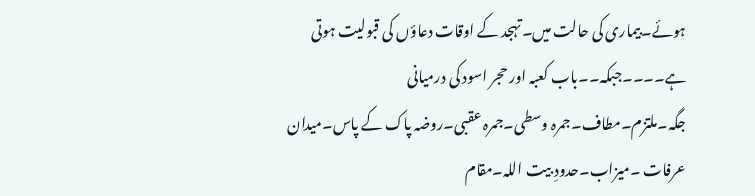ہوئے۔بیماری کی حالت میں۔تہجد کے اوقات دعاؤں کی قبولیت ہوتی ہے۔۔۔۔جبکہ۔۔باب کعبہ اور حجر اسود کی درمیانی جگہ۔ملتزم۔مطاف۔جمرہ وسطی۔جمرہ عقبی۔روضہ پاک کے پاس۔میدان عرفات ۔میزاب۔حدودِ بیت اللہ۔مقام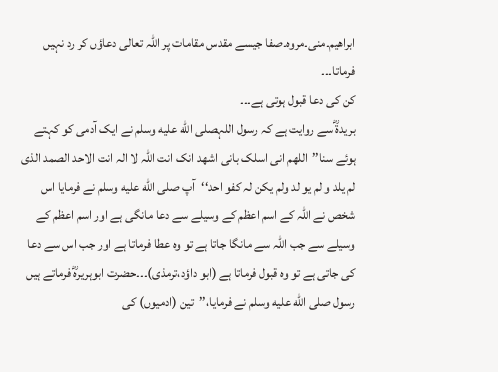ابراھیم۔منی۔مروہ۔صفا جیسے مقدس مقامات پر اللہ تعالی دعاؤں کر رد نہیں فرماتا۔۔۔
کن کی دعا قبول ہوتی ہے۔۔۔
بریدۃؓ سے روایت ہے کہ رسول اللہصلى الله عليه وسلم نے ایک آدمی کو کہتے ہوئے سنا’’اللھم انی اسلک بانی اشھد انک انت اللہ لا الہ انت الاحد الصمد الذی لم یلد و لم یو لد ولم یکن لہ کفو احد‘‘آپ صلى الله عليه وسلم نے فرمایا اس شخص نے اللہ کے اسم اعظم کے وسیلے سے دعا مانگی ہے اور اسم اعظم کے وسیلے سے جب اللہ سے مانگا جاتا ہے تو وہ عطا فرماتا ہے اور جب اس سے دعا کی جاتی ہے تو وہ قبول فرماتا ہے (ابو داؤد،ترمذی)۔۔۔حضرت ابوہریرہؓ فرماتے ہیں رسول صلى الله عليه وسلم نے فرمایا،’’تین (ادمیوں) کی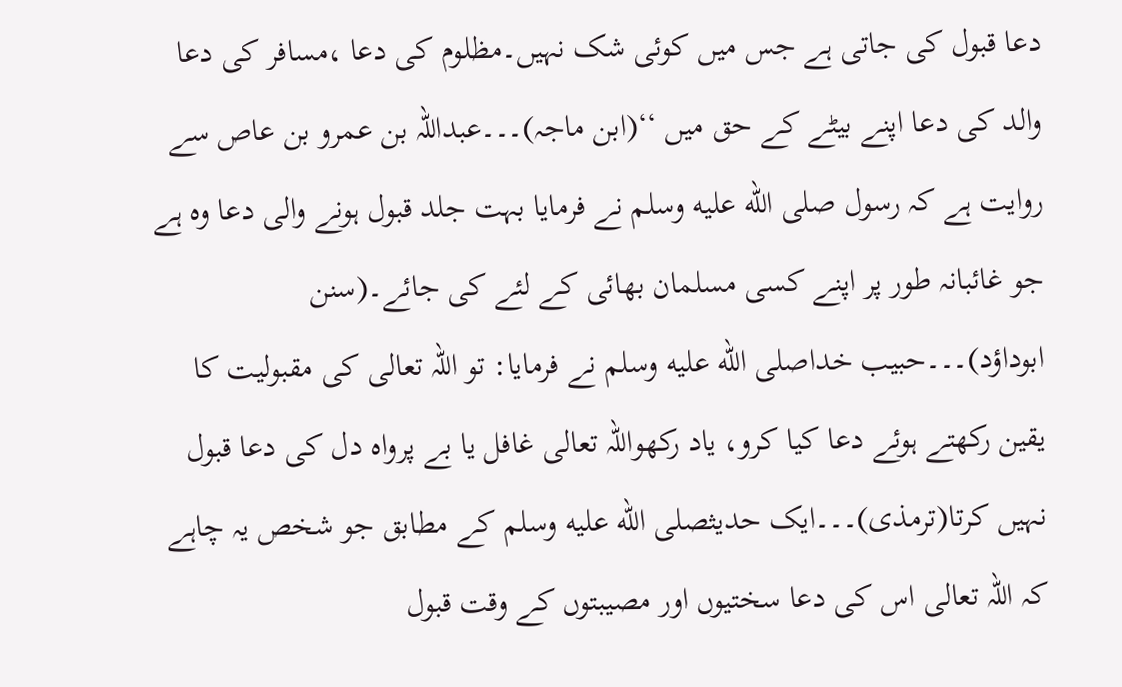دعا قبول کی جاتی ہے جس میں کوئی شک نہیں۔مظلوم کی دعا ،مسافر کی دعا والد کی دعا اپنے بیٹے کے حق میں ‘‘(ابن ماجہ)۔۔۔عبداللہ بن عمرو بن عاص سے روایت ہے کہ رسول صلى الله عليه وسلم نے فرمایا بہت جلد قبول ہونے والی دعا وہ ہے جو غائبانہ طور پر اپنے کسی مسلمان بھائی کے لئے کی جائے۔(سنن ابوداؤد)۔۔۔حبیب خداصلى الله عليه وسلم نے فرمایا: تو اللہ تعالی کی مقبولیت کا یقین رکھتے ہوئے دعا کیا کرو، یاد رکھواللہ تعالی غافل یا بے پرواہ دل کی دعا قبول نہیں کرتا(ترمذی)۔۔۔ایک حدیثصلى الله عليه وسلم کے مطابق جو شخص یہ چاہے کہ اللہ تعالی اس کی دعا سختیوں اور مصیبتوں کے وقت قبول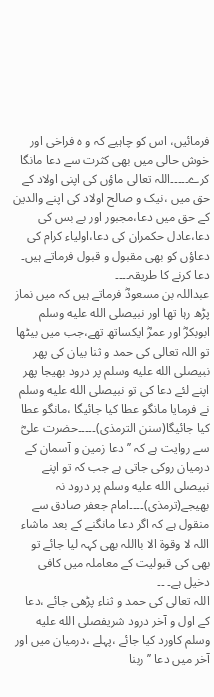فرمائیں، اس کو چاہیے کہ و ہ فراخی اور خوش حالی میں بھی کثرت سے دعا مانگا کرے۔۔۔۔۔اللہ تعالی ماؤں کی اپنی اولاد کے حق میں ،نیک و صالح اولاد کی اپنے والدین کے حق میں دعا،مجبور اور بے بس کی دعا،عادل حکمران کی دعا،اولیاء کرام کی دعاؤں کو بھی مقبول و قبول فرماتے ہیں۔
دعا کرنے کا طریقہ۔۔۔۔
عبداللہ بن مسعودؓ فرماتے ہیں کہ میں نماز پڑھ رہا تھا اور نبیصلى الله عليه وسلم ابوبکرؓ اور عمرؓ ایکساتھ تھے،جب میں بیٹھا تو اللہ تعالی کی حمد و ثنا بیان کی پھر نبیصلى الله عليه وسلم پر درود بھیجا پھر اپنے لئے دعا کی تو نبیصلى الله عليه وسلم نے فرمایا مانگو عطا کیا جائیگا ،مانگو عطا کیا جائیگا(سنن الترمذی)۔۔۔۔۔حضرت علیؓ سے روایت ہے کہ ’’دعا زمین و آسمان کے درمیان روکی جاتی ہے جب کہ تو اپنے نبیصلى الله عليه وسلم پر درود نہ بھیجے(ترمذی)۔۔۔۔امام جعفر صادق سے منقول ہے کہ اگر دعا مانگنے کے بعد ماشاء اللہ لا وقوۃ الا بااللہ بھی کہہ لیا جائے تو بھی کی قبولیت کے معاملہ میں کافی دخیل ہے۔ ۔۔
اللہ تعالی کی حمد و ثناء پڑھی جائے ،دعا کے اول و آخر درود شریفصلى الله عليه وسلم کاورد کیا جائے ،پہلے ،درمیان میں اور آخر میں دعا ’’ربنا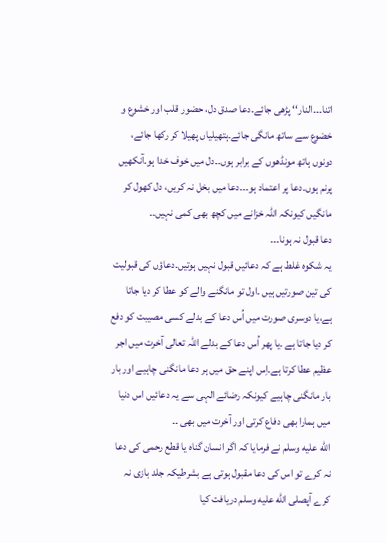اتنا۔۔۔النار‘‘ پڑھی جائے۔دعا صدق دل، حضور قلب اور خشوع و خضوع سے ساتھ مانگی جائے۔ہتھیلیاں پھیلا کر رکھا جائے، دونوں ہاتھ مونڈھوں کے برابر ہوں۔۔دل میں خوف خدا ہو۔آنکھیں پرنم ہوں۔دعا پر اعتماد ہو۔۔۔دعا میں بخل نہ کریں، دل کھول کر مانگیں کیونکہ اللہ خزانے میں کچھ بھی کمی نہیں۔۔
دعا قبول نہ ہونا۔۔۔
یہ شکوہ غلط ہے کہ دعائیں قبول نہیں ہوتیں۔دعاؤں کی قبولیت کی تین صورتیں ہیں ۔اول تو مانگنے والے کو عطا کر دیا جاتا ہے،یا دوسری صورت میں اُس دعا کے بدلے کسی مصیبت کو دفع کر دیا جاتا ہے ۔یا پھر اُس دعا کے بدلے اللہ تعالی آخرت میں اجر عظیم عطا کرتا ہے۔اِس اپنے حق میں ہر دعا مانگنی چاہیے اور بار بار مانگنی چاہیے کیونکہ رضائے الہی سے یہ دعائیں اس دنیا میں ہمارا بھی دفاع کرتی اور آخرت میں بھی ۔۔
الله عليه وسلم نے فرمایا کہ اگر انسان گناہ یا قطع رحمی کی دعا نہ کرے تو اس کی دعا مقبول ہوتی ہے بشرطیکہ جلد بازی نہ کرے آپصلى الله عليه وسلم دریافت کیا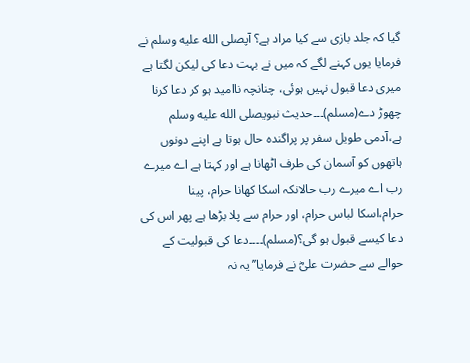گیا کہ جلد بازی سے کیا مراد ہے؟ آپصلى الله عليه وسلم نے فرمایا یوں کہنے لگے کہ میں نے بہت دعا کی لیکن لگتا ہے میری دعا قبول نہیں ہوئی، چنانچہ ناامید ہو کر دعا کرنا چھوڑ دے(مسلم)۔۔۔حدیث نبویصلى الله عليه وسلم ہے،آدمی طویل سفر پر پراگندہ حال ہوتا ہے اپنے دونوں ہاتھوں کو آسمان کی طرف اٹھانا ہے اور کہتا ہے اے میرے رب اے میرے رب حالانکہ اسکا کھانا حرام، پینا حرام،اسکا لباس حرام، اور حرام سے پلا بڑھا ہے پھر اس کی دعا کیسے قبول ہو گی؟(مسلم)۔۔۔۔دعا کی قبولیت کے حوالے سے حضرت علیؓ نے فرمایا’’یہ نہ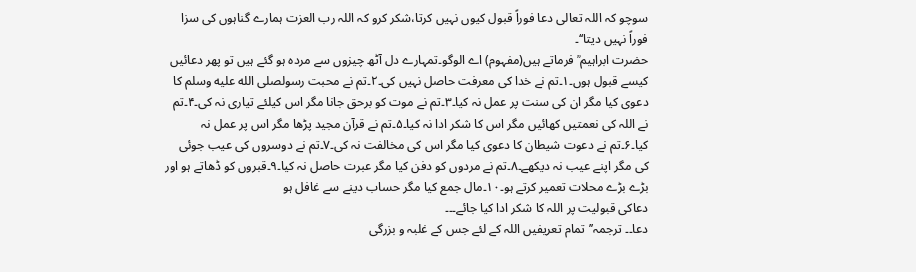سوچو کہ اللہ تعالی دعا فوراً قبول کیوں نہیں کرتا،شکر کرو کہ اللہ رب العزت ہمارے گناہوں کی سزا فوراً نہیں دیتا‘‘۔
حضرت ابراہیم ؒ فرماتے ہیں(مفہوم) اے الوگو۔تمہارے دل آٹھ چیزوں سے مردہ ہو گئے ہیں تو پھر دعائیں کیسے قبول ہوں۔۱۔تم نے خدا کی معرفت حاصل نہیں کی۔۲۔تم نے محبت رسولصلى الله عليه وسلم کا دعوی کیا مگر ان کی سنت پر عمل نہ کیا۔۳۔تم نے موت کو برحق جانا مگر اس کیلئے تیاری نہ کی۔۴۔تم نے اللہ کی نعمتیں کھائیں مگر اس کا شکر ادا نہ کیا۔۵۔تم نے قرآن مجید پڑھا مگر اس پر عمل نہ کیا۔۶۔تم نے دعوت شیطان کا دعوی کیا مگر اس کی مخالفت نہ کی۔۷۔تم نے دوسروں کی عیب جوئی کی مگر اپنے عیب نہ دیکھے۔۸۔تم نے مردوں کو دفن کیا مگر عبرت حاصل نہ کیا۔۹۔قبروں کو ڈھاتے ہو اور بڑے بڑے محلات تعمیر کرتے ہو۔۱۰۔مال جمع کیا مگر حساب دینے سے غافل ہو
دعاکی قبولیت پر اللہ کا شکر ادا کیا جائے۔۔۔
دعا۔۔ ترجمہ’’تمام تعریفیں اللہ کے لئے جس کے غلبہ و بزرگی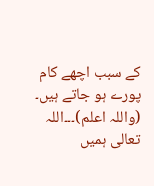کے سبب اچھے کام پورے ہو جاتے ہیں۔
(واللہ اعلم)۔۔۔اللہ تعالی ہمیں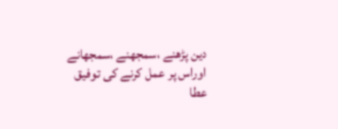دین پڑھنے ،سمجھنے ،سمجھانے اوراس پر عمل کرنے کی توفیق عطا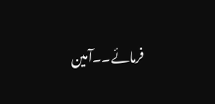فرمائے۔۔آمین